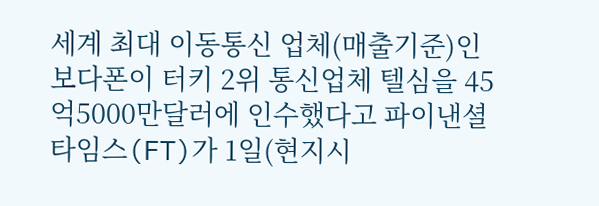세계 최대 이동통신 업체(매출기준)인 보다폰이 터키 2위 통신업체 텔심을 45억5000만달러에 인수했다고 파이낸셜타임스(FT)가 1일(현지시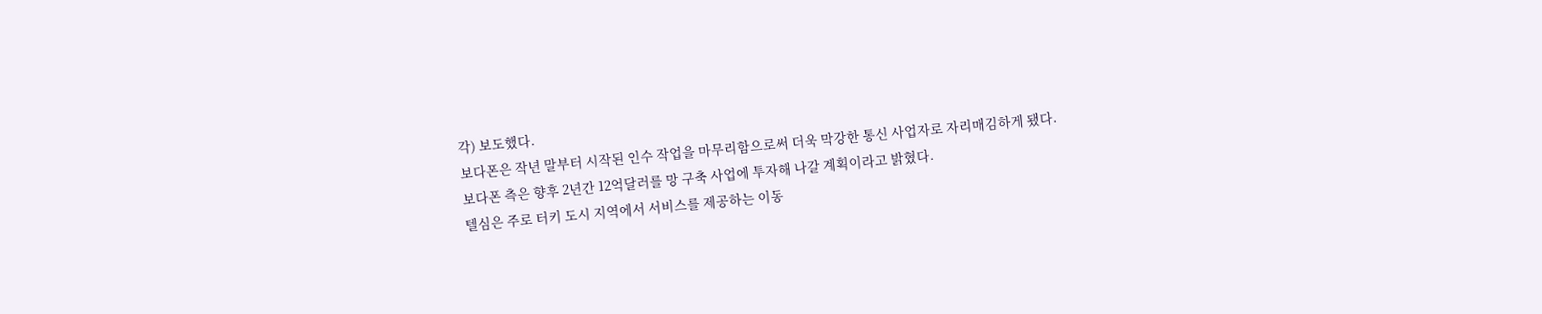각) 보도했다.
보다폰은 작년 말부터 시작된 인수 작업을 마무리함으로써 더욱 막강한 통신 사업자로 자리매김하게 됐다.
보다폰 측은 향후 2년간 12억달러를 망 구축 사업에 투자해 나갈 계획이라고 밝혔다.
텔심은 주로 터키 도시 지역에서 서비스를 제공하는 이동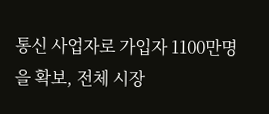통신 사업자로 가입자 1100만명을 확보, 전체 시장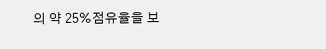의 약 25%점유율을 보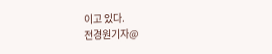이고 있다.
전경원기자@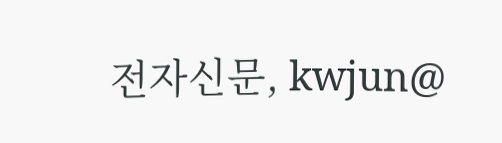전자신문, kwjun@